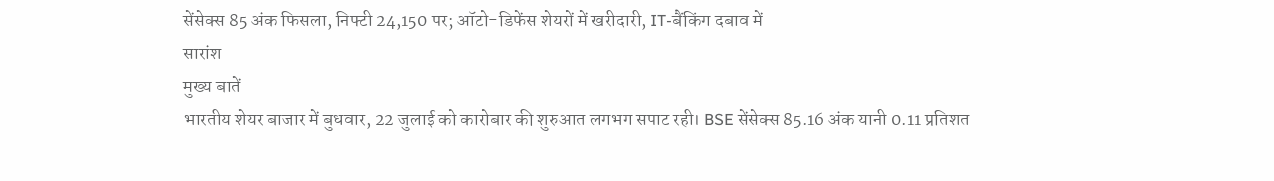सेंसेक्स 85 अंक फिसला, निफ्टी 24,150 पर; ऑटो-डिफेंस शेयरों में खरीदारी, IT-बैंकिंग दबाव में
सारांश
मुख्य बातें
भारतीय शेयर बाजार में बुधवार, 22 जुलाई को कारोबार की शुरुआत लगभग सपाट रही। BSE सेंसेक्स 85.16 अंक यानी 0.11 प्रतिशत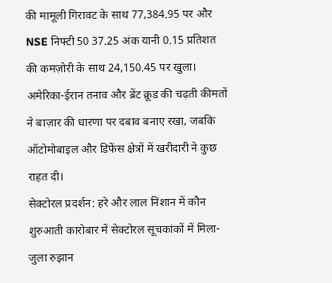की मामूली गिरावट के साथ 77,384.95 पर और NSE निफ्टी 50 37.25 अंक यानी 0.15 प्रतिशत की कमज़ोरी के साथ 24,150.45 पर खुला। अमेरिका-ईरान तनाव और ब्रेंट क्रूड की चढ़ती कीमतों ने बाज़ार की धारणा पर दबाव बनाए रखा, जबकि ऑटोमोबाइल और डिफेंस क्षेत्रों में खरीदारी ने कुछ राहत दी।
सेक्टोरल प्रदर्शन: हरे और लाल निशान में कौन
शुरुआती कारोबार में सेक्टोरल सूचकांकों में मिला-जुला रुझान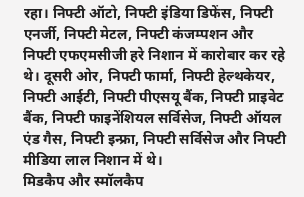रहा। निफ्टी ऑटो, निफ्टी इंडिया डिफेंस, निफ्टी एनर्जी, निफ्टी मेटल, निफ्टी कंजम्पशन और निफ्टी एफएमसीजी हरे निशान में कारोबार कर रहे थे। दूसरी ओर, निफ्टी फार्मा, निफ्टी हेल्थकेयर, निफ्टी आईटी, निफ्टी पीएसयू बैंक, निफ्टी प्राइवेट बैंक, निफ्टी फाइनेंशियल सर्विसेज, निफ्टी ऑयल एंड गैस, निफ्टी इन्फ्रा, निफ्टी सर्विसेज और निफ्टी मीडिया लाल निशान में थे।
मिडकैप और स्मॉलकैप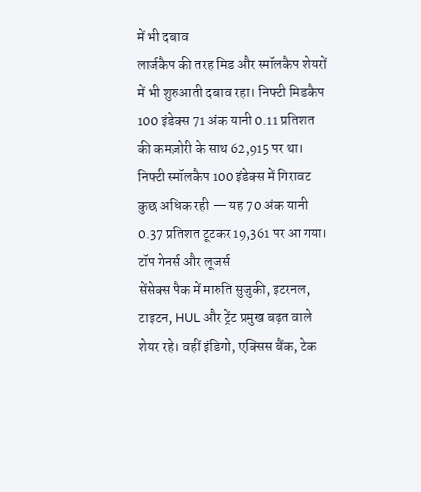में भी दबाव
लार्जकैप की तरह मिड और स्मॉलकैप शेयरों में भी शुरुआती दबाव रहा। निफ्टी मिडकैप 100 इंडेक्स 71 अंक यानी 0.11 प्रतिशत की कमज़ोरी के साथ 62,915 पर था। निफ्टी स्मॉलकैप 100 इंडेक्स में गिरावट कुछ अधिक रही — यह 70 अंक यानी 0.37 प्रतिशत टूटकर 19,361 पर आ गया।
टॉप गेनर्स और लूजर्स
सेंसेक्स पैक में मारुति सुजुकी, इटरनल, टाइटन, HUL और ट्रेंट प्रमुख बढ़त वाले शेयर रहे। वहीं इंडिगो, एक्सिस बैंक, टेक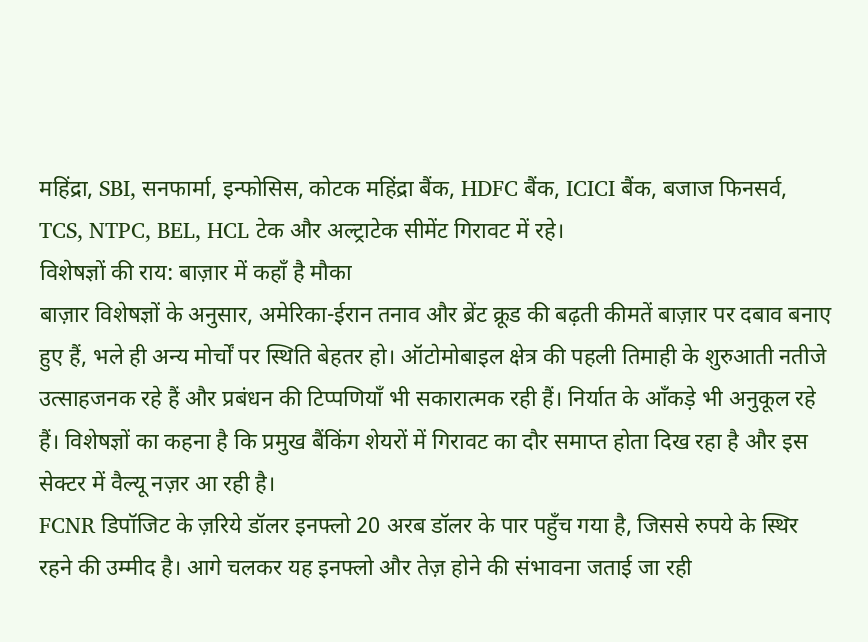महिंद्रा, SBI, सनफार्मा, इन्फोसिस, कोटक महिंद्रा बैंक, HDFC बैंक, ICICI बैंक, बजाज फिनसर्व, TCS, NTPC, BEL, HCL टेक और अल्ट्राटेक सीमेंट गिरावट में रहे।
विशेषज्ञों की राय: बाज़ार में कहाँ है मौका
बाज़ार विशेषज्ञों के अनुसार, अमेरिका-ईरान तनाव और ब्रेंट क्रूड की बढ़ती कीमतें बाज़ार पर दबाव बनाए हुए हैं, भले ही अन्य मोर्चों पर स्थिति बेहतर हो। ऑटोमोबाइल क्षेत्र की पहली तिमाही के शुरुआती नतीजे उत्साहजनक रहे हैं और प्रबंधन की टिप्पणियाँ भी सकारात्मक रही हैं। निर्यात के आँकड़े भी अनुकूल रहे हैं। विशेषज्ञों का कहना है कि प्रमुख बैंकिंग शेयरों में गिरावट का दौर समाप्त होता दिख रहा है और इस सेक्टर में वैल्यू नज़र आ रही है।
FCNR डिपॉजिट के ज़रिये डॉलर इनफ्लो 20 अरब डॉलर के पार पहुँच गया है, जिससे रुपये के स्थिर रहने की उम्मीद है। आगे चलकर यह इनफ्लो और तेज़ होने की संभावना जताई जा रही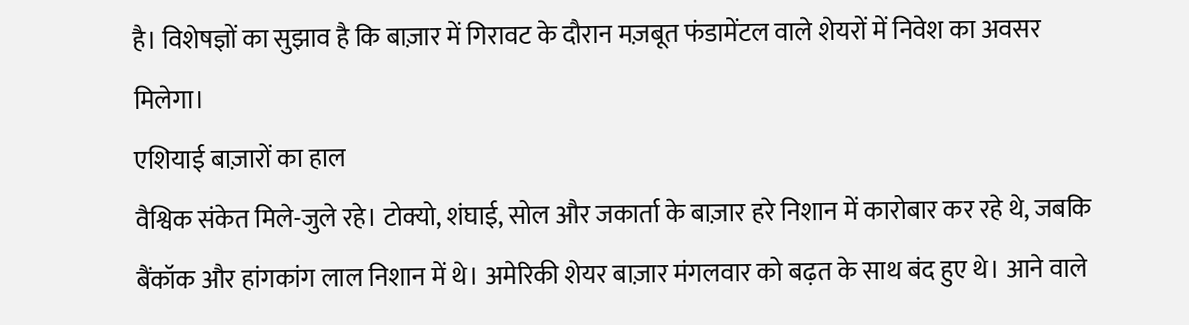है। विशेषज्ञों का सुझाव है कि बाज़ार में गिरावट के दौरान मज़बूत फंडामेंटल वाले शेयरों में निवेश का अवसर मिलेगा।
एशियाई बाज़ारों का हाल
वैश्विक संकेत मिले-जुले रहे। टोक्यो, शंघाई, सोल और जकार्ता के बाज़ार हरे निशान में कारोबार कर रहे थे, जबकि बैंकॉक और हांगकांग लाल निशान में थे। अमेरिकी शेयर बाज़ार मंगलवार को बढ़त के साथ बंद हुए थे। आने वाले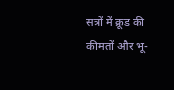सत्रों में क्रूड की कीमतों और भू-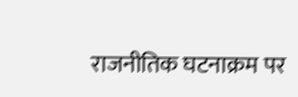राजनीतिक घटनाक्रम पर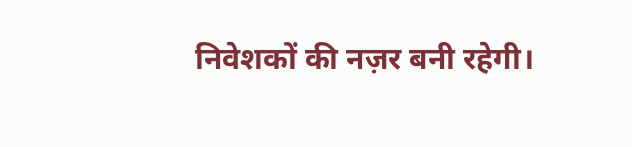निवेशकों की नज़र बनी रहेगी।